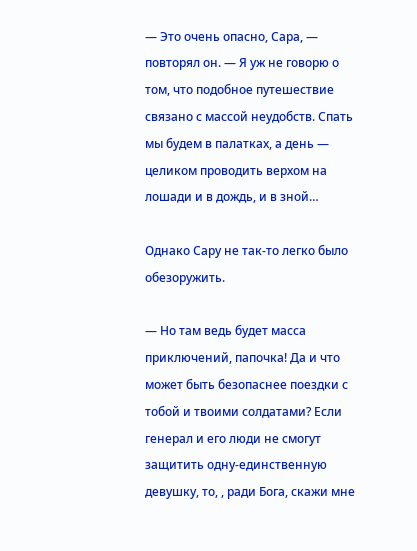— Это очень опасно, Сара, — повторял он. — Я уж не говорю о том, что подобное путешествие связано с массой неудобств. Спать мы будем в палатках, а день — целиком проводить верхом на лошади и в дождь, и в зной…

Однако Сару не так-то легко было обезоружить.

— Но там ведь будет масса приключений, папочка! Да и что может быть безопаснее поездки с тобой и твоими солдатами? Если генерал и его люди не смогут защитить одну-единственную девушку, то, , ради Бога, скажи мне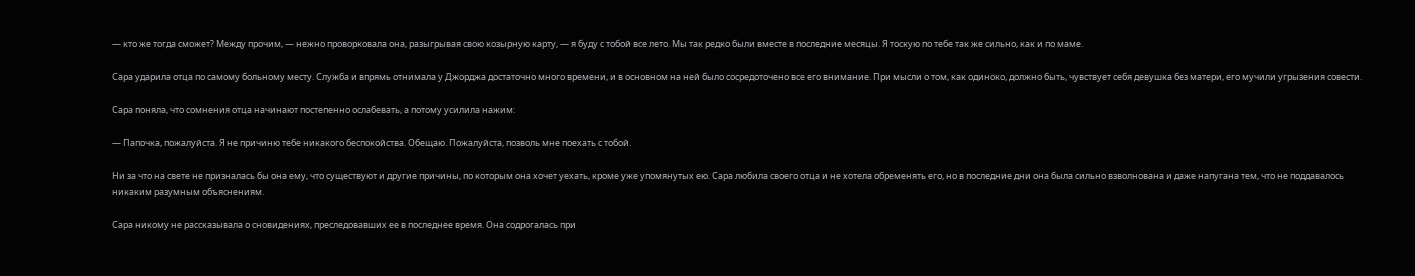— кто же тогда сможет? Между прочим, — нежно проворковала она, разыгрывая свою козырную карту, — я буду с тобой все лето. Мы так редко были вместе в последние месяцы. Я тоскую по тебе так же сильно, как и по маме.

Сара ударила отца по самому больному месту. Служба и впрямь отнимала у Джорджа достаточно много времени, и в основном на ней было сосредоточено все его внимание. При мысли о том, как одиноко, должно быть, чувствует себя девушка без матери, его мучили угрызения совести.

Сара поняла, что сомнения отца начинают постепенно ослабевать, а потому усилила нажим:

— Папочка, пожалуйста. Я не причиню тебе никакого беспокойства. Обещаю. Пожалуйста, позволь мне поехать с тобой.

Ни за что на свете не призналась бы она ему, что существуют и другие причины, по которым она хочет уехать, кроме уже упомянутых ею. Сара любила своего отца и не хотела обременять его, но в последние дни она была сильно взволнована и даже напугана тем, что не поддавалось никаким разумным объяснениям.

Сара никому не рассказывала о сновидениях, преследовавших ее в последнее время. Она содрогалась при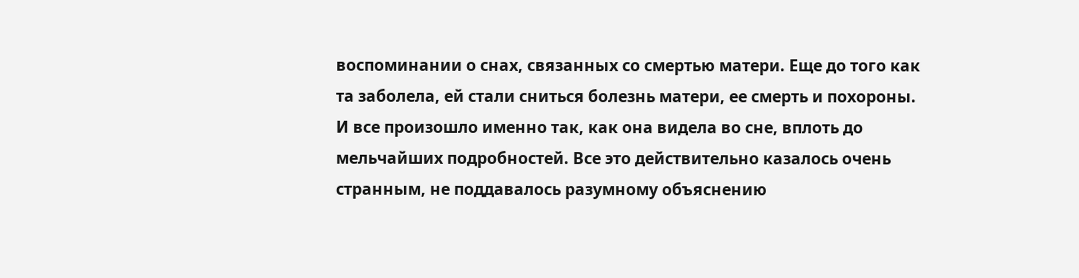воспоминании о снах, связанных со смертью матери. Еще до того как та заболела, ей стали сниться болезнь матери, ее смерть и похороны. И все произошло именно так, как она видела во сне, вплоть до мельчайших подробностей. Все это действительно казалось очень странным, не поддавалось разумному объяснению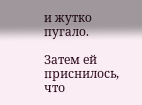и жутко пугало.

Затем ей приснилось, что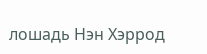лошадь Нэн Хэррод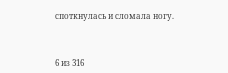споткнулась и сломала ногу.



6 из 316